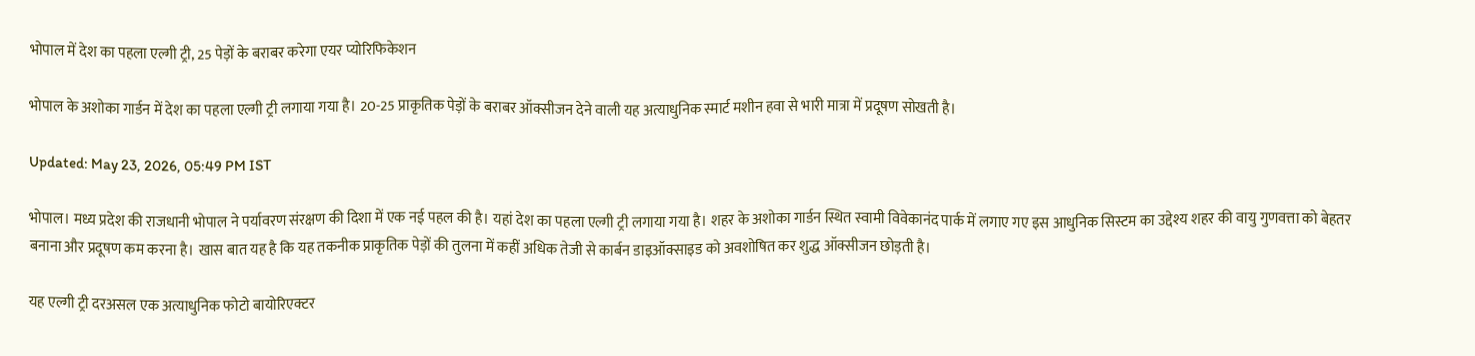भोपाल में देश का पहला एल्गी ट्री, 25 पेड़ों के बराबर करेगा एयर प्योरिफिकेशन

भोपाल के अशोका गार्डन में देश का पहला एल्गी ट्री लगाया गया है। 20-25 प्राकृतिक पेड़ों के बराबर ऑक्सीजन देने वाली यह अत्याधुनिक स्मार्ट मशीन हवा से भारी मात्रा में प्रदूषण सोखती है।

Updated: May 23, 2026, 05:49 PM IST

भोपाल। मध्य प्रदेश की राजधानी भोपाल ने पर्यावरण संरक्षण की दिशा में एक नई पहल की है। यहां देश का पहला एल्गी ट्री लगाया गया है। शहर के अशोका गार्डन स्थित स्वामी विवेकानंद पार्क में लगाए गए इस आधुनिक सिस्टम का उद्देश्य शहर की वायु गुणवत्ता को बेहतर बनाना और प्रदूषण कम करना है। खास बात यह है कि यह तकनीक प्राकृतिक पेड़ों की तुलना में कहीं अधिक तेजी से कार्बन डाइऑक्साइड को अवशोषित कर शुद्ध ऑक्सीजन छोड़ती है।

यह एल्गी ट्री दरअसल एक अत्याधुनिक फोटो बायोरिएक्टर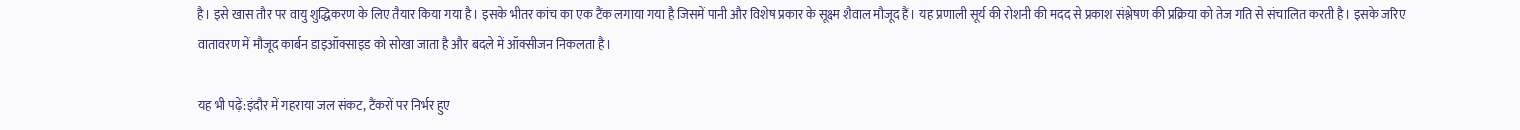है। इसे खास तौर पर वायु शुद्धिकरण के लिए तैयार किया गया है। इसके भीतर कांच का एक टैंक लगाया गया है जिसमें पानी और विशेष प्रकार के सूक्ष्म शैवाल मौजूद हैं। यह प्रणाली सूर्य की रोशनी की मदद से प्रकाश संश्लेषण की प्रक्रिया को तेज गति से संचालित करती है। इसके जरिए वातावरण में मौजूद कार्बन डाइऑक्साइड को सोखा जाता है और बदले में ऑक्सीजन निकलता है।

यह भी पढ़ें:इंदौर में गहराया जल संकट, टैंकरों पर निर्भर हुए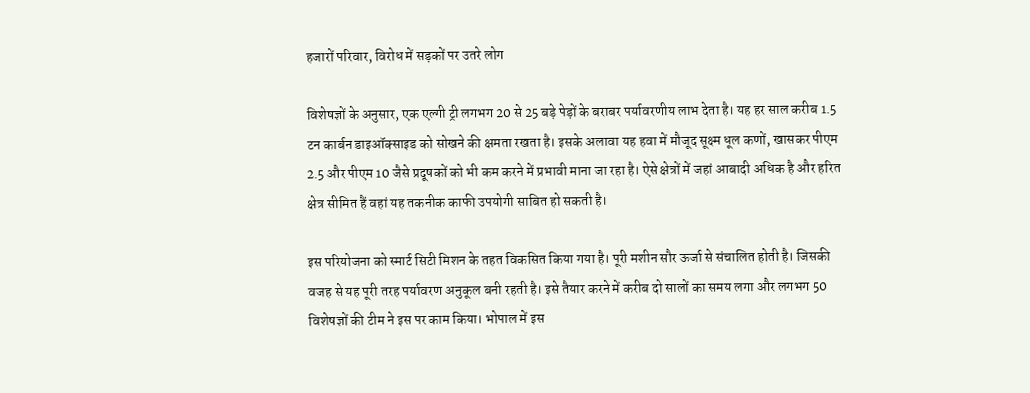हजारों परिवार, विरोध में सड़कों पर उतरे लोग

विशेषज्ञों के अनुसार, एक एल्गी ट्री लगभग 20 से 25 बड़े पेड़ों के बराबर पर्यावरणीय लाभ देता है। यह हर साल करीब 1.5 टन कार्बन डाइऑक्साइड को सोखने की क्षमता रखता है। इसके अलावा यह हवा में मौजूद सूक्ष्म धूल कणों, खासकर पीएम 2.5 और पीएम 10 जैसे प्रदूषकों को भी कम करने में प्रभावी माना जा रहा है। ऐसे क्षेत्रों में जहां आबादी अधिक है और हरित क्षेत्र सीमित हैं वहां यह तकनीक काफी उपयोगी साबित हो सकती है।

इस परियोजना को स्मार्ट सिटी मिशन के तहत विकसित किया गया है। पूरी मशीन सौर ऊर्जा से संचालित होती है। जिसकी वजह से यह पूरी तरह पर्यावरण अनुकूल बनी रहती है। इसे तैयार करने में करीब दो सालों का समय लगा और लगभग 50 विशेषज्ञों की टीम ने इस पर काम किया। भोपाल में इस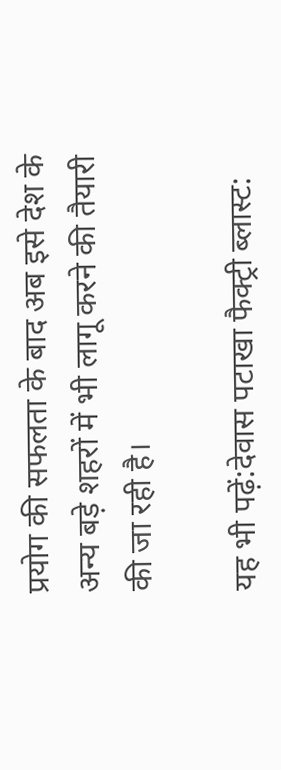प्रयोग की सफलता के बाद अब इसे देश के अन्य बड़े शहरों में भी लागू करने की तैयारी की जा रही है।

यह भी पढ़ें:देवास पटाखा फैक्ट्री ब्लास्ट: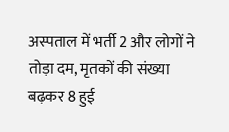अस्पताल में भर्ती 2 और लोगों ने तोड़ा दम, मृतकों की संख्या बढ़कर 8 हुई